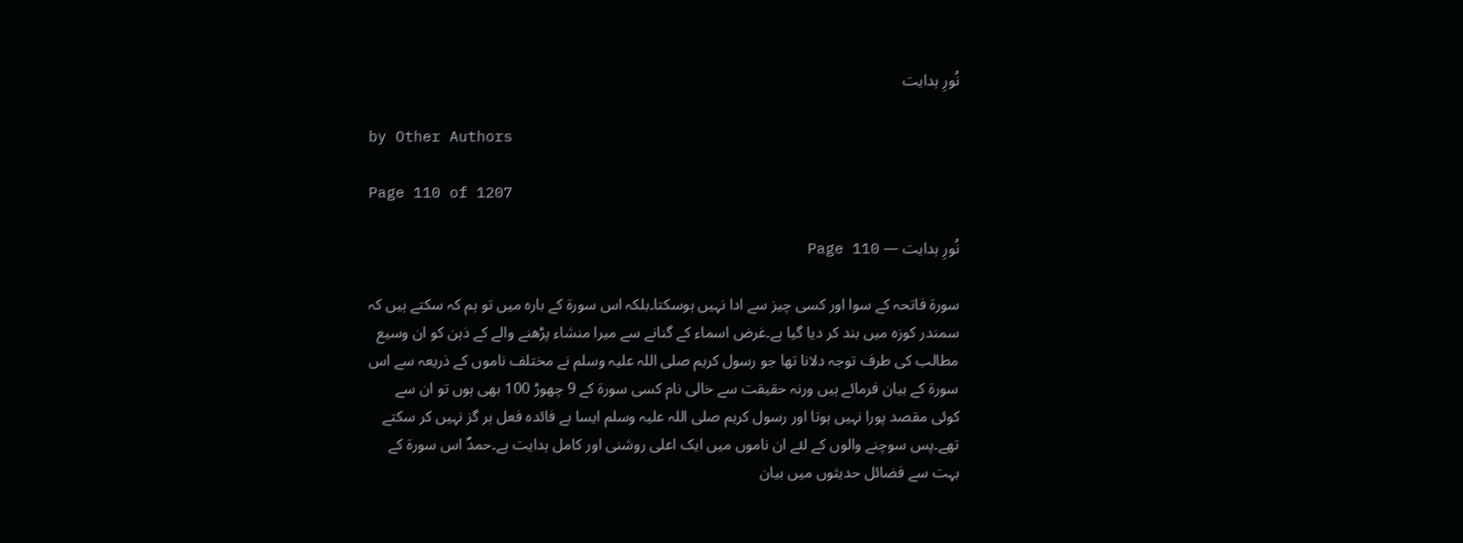نُورِ ہدایت

by Other Authors

Page 110 of 1207

نُورِ ہدایت — Page 110

سورۃ فاتحہ کے سوا اور کسی چیز سے ادا نہیں ہوسکتا۔بلکہ اس سورۃ کے بارہ میں تو ہم کہ سکتے ہیں کہ سمندر کوزہ میں بند کر دیا گیا ہے۔غرض اسماء کے گنانے سے میرا منشاء پڑھنے والے کے ذہن کو ان وسیع مطالب کی طرف توجہ دلانا تھا جو رسول کریم صلی اللہ علیہ وسلم نے مختلف ناموں کے ذریعہ سے اس سورۃ کے بیان فرمائے ہیں ورنہ حقیقت سے خالی نام کسی سورۃ کے 9 چھوڑ 100 بھی ہوں تو ان سے کوئی مقصد پورا نہیں ہوتا اور رسول کریم صلی اللہ علیہ وسلم ایسا بے فائدہ فعل ہر گز نہیں کر سکتے تھے۔پس سوچنے والوں کے لئے ان ناموں میں ایک اعلی روشنی اور کامل ہدایت ہے۔حمدؐ اس سورۃ کے بہت سے فضائل حدیثوں میں بیان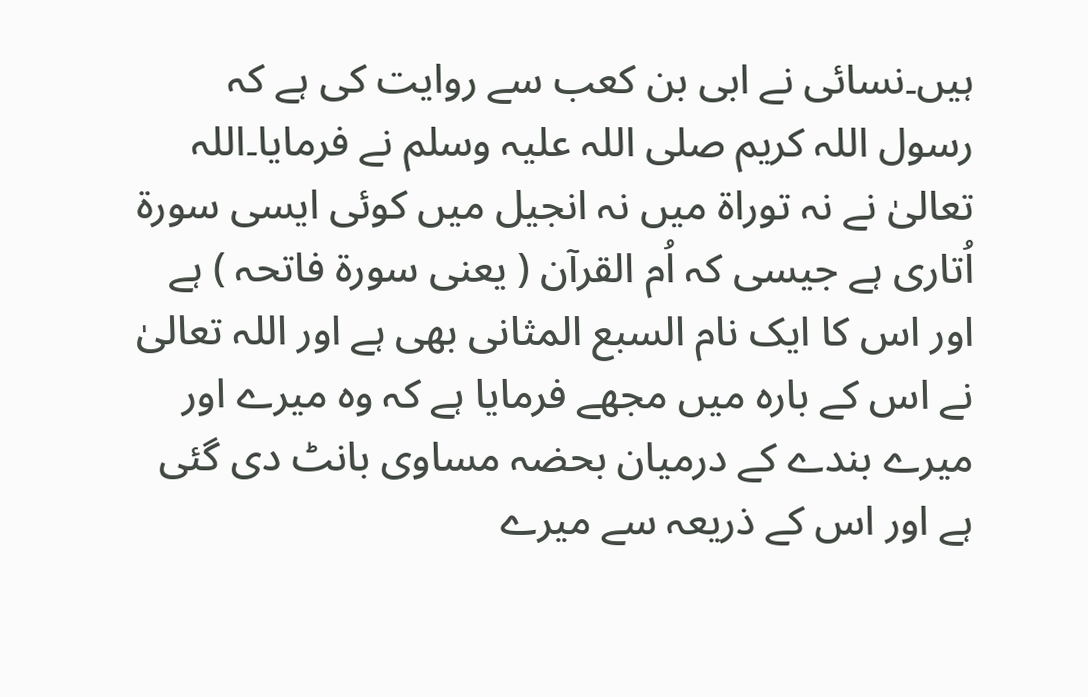ہیں۔نسائی نے ابی بن کعب سے روایت کی ہے کہ رسول اللہ کریم صلی اللہ علیہ وسلم نے فرمایا۔اللہ تعالیٰ نے نہ توراۃ میں نہ انجیل میں کوئی ایسی سورۃ اُتاری ہے جیسی کہ اُم القرآن ( یعنی سورۃ فاتحہ ) ہے اور اس کا ایک نام السبع المثانی بھی ہے اور اللہ تعالیٰ نے اس کے بارہ میں مجھے فرمایا ہے کہ وہ میرے اور میرے بندے کے درمیان بحضہ مساوی بانٹ دی گئی ہے اور اس کے ذریعہ سے میرے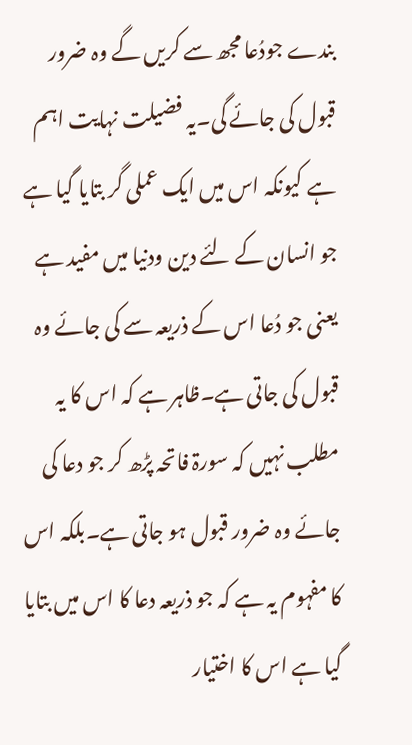بندے جودُعا مجھ سے کریں گے وہ ضرور قبول کی جائے گی۔یہ فضیلت نہایت اہم ہے کیونکہ اس میں ایک عملی گر بتایا گیا ہے جو انسان کے لئے دین ودنیا میں مفید ہے یعنی جو دُعا اس کے ذریعہ سے کی جائے وہ قبول کی جاتی ہے۔ظاہر ہے کہ اس کا یہ مطلب نہیں کہ سورۃ فاتحہ پڑھ کر جو دعا کی جائے وہ ضرور قبول ہو جاتی ہے۔بلکہ اس کا مفہوم یہ ہے کہ جو ذریعہ دعا کا اس میں بتایا گیا ہے اس کا اختیار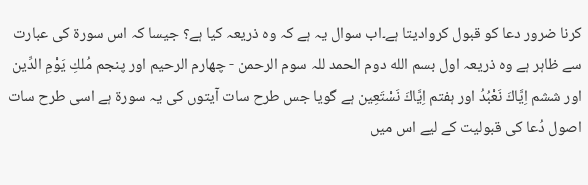کرنا ضرور دعا کو قبول کروادیتا ہے۔اب سوال یہ ہے کہ وہ ذریعہ کیا ہے؟ جیسا کہ اس سورۃ کی عبارت سے ظاہر ہے وہ ذریعہ اول بسم الله دوم الحمد للہ سوم الرحمن - چهارم الرحيم اور پنجم مُلكِ يَوْمِ الدِّین اور ششم اِيَّاكَ نَعْبُدُ اور ہفتم اِيَّاكَ نَسْتَعِین ہے گویا جس طرح سات آیتوں کی یہ سورۃ ہے اسی طرح سات اصول دُعا کی قبولیت کے لیے اس میں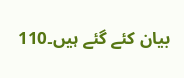بیان کئے گئے ہیں۔110